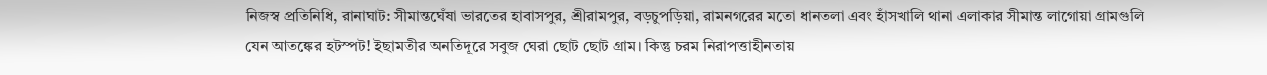নিজস্ব প্রতিনিধি, রানাঘাট: সীমান্তঘেঁষা ভারতের হাবাসপুর, শ্রীরামপুর, বড়চুপড়িয়া, রামনগরের মতো ধানতলা এবং হাঁসখালি থানা এলাকার সীমান্ত লাগোয়া গ্রামগুলি যেন আতঙ্কের হটস্পট! ইছামতীর অনতিদূরে সবুজ ঘেরা ছোট ছোট গ্রাম। কিন্তু চরম নিরাপত্তাহীনতায়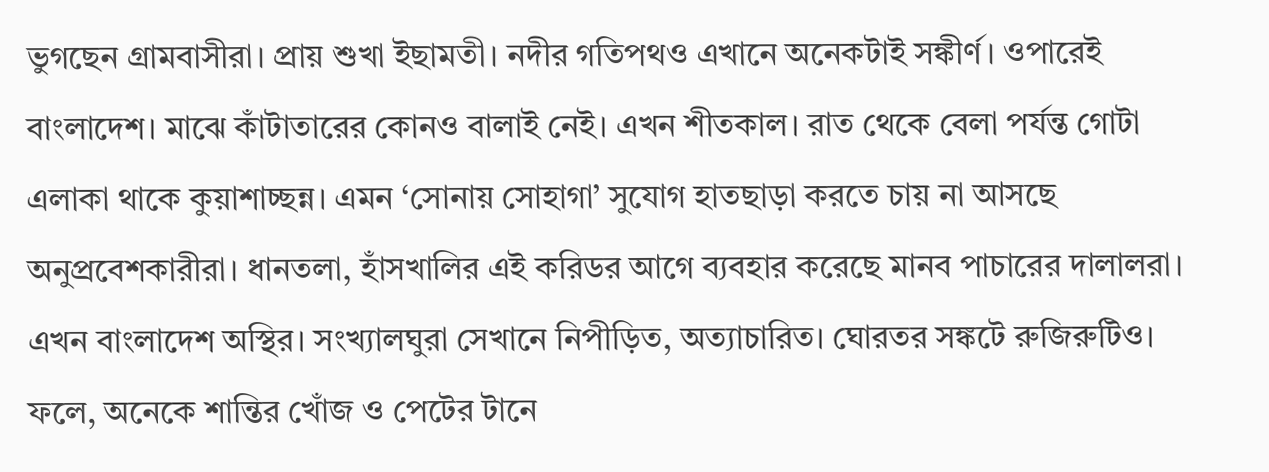ভুগছেন গ্রামবাসীরা। প্রায় শুখা ইছামতী। নদীর গতিপথও এখানে অনেকটাই সঙ্কীর্ণ। ওপারেই বাংলাদেশ। মাঝে কাঁটাতারের কোনও বালাই নেই। এখন শীতকাল। রাত থেকে বেলা পর্যন্ত গোটা এলাকা থাকে কুয়াশাচ্ছন্ন। এমন ‘সোনায় সোহাগা’ সুযোগ হাতছাড়া করতে চায় না আসছে অনুপ্রবেশকারীরা। ধানতলা, হাঁসখালির এই করিডর আগে ব্যবহার করেছে মানব পাচারের দালালরা। এখন বাংলাদেশ অস্থির। সংখ্যালঘুরা সেখানে নিপীড়িত, অত্যাচারিত। ঘোরতর সঙ্কটে রুজিরুটিও। ফলে, অনেকে শান্তির খোঁজ ও পেটের টানে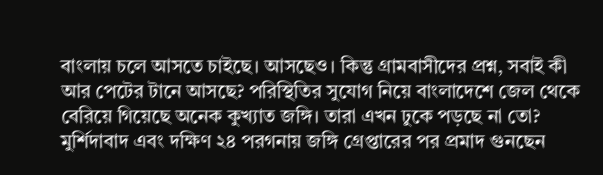বাংলায় চলে আসতে চাইছে। আসছেও। কিন্তু গ্রামবাসীদের প্রশ্ন, সবাই কী আর পেটের টানে আসছে? পরিস্থিতির সুযোগ নিয়ে বাংলাদেশে জেল থেকে বেরিয়ে গিয়েছে অনেক কুখ্যাত জঙ্গি। তারা এখন ঢুকে পড়ছে না তো? মুর্শিদাবাদ এবং দক্ষিণ ২৪ পরগনায় জঙ্গি গ্রেপ্তারের পর প্রমাদ গুনছেন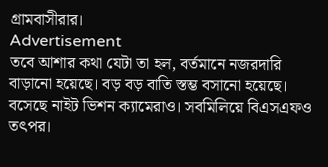গ্রামবাসীরার।
Advertisement
তবে আশার কথা যেটা তা হল, বর্তমানে নজরদারি বাড়ানো হয়েছে। বড় বড় বাতি স্তম্ভ বসানো হয়েছে। বসেছে নাইট ভিশন ক্যামেরাও। সবমিলিয়ে বিএসএফও তৎপর।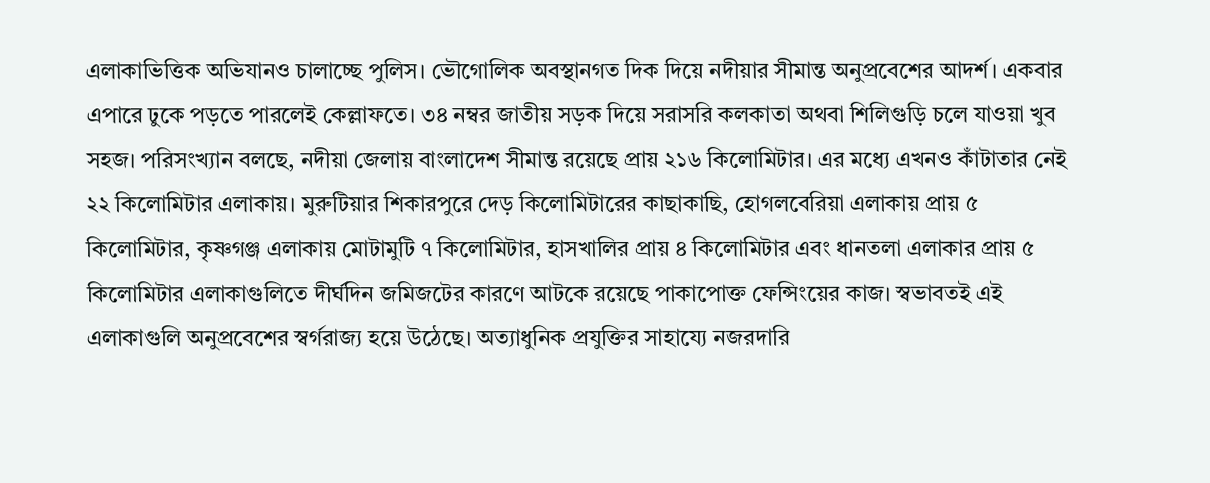এলাকাভিত্তিক অভিযানও চালাচ্ছে পুলিস। ভৌগোলিক অবস্থানগত দিক দিয়ে নদীয়ার সীমান্ত অনুপ্রবেশের আদর্শ। একবার এপারে ঢুকে পড়তে পারলেই কেল্লাফতে। ৩৪ নম্বর জাতীয় সড়ক দিয়ে সরাসরি কলকাতা অথবা শিলিগুড়ি চলে যাওয়া খুব সহজ। পরিসংখ্যান বলছে, নদীয়া জেলায় বাংলাদেশ সীমান্ত রয়েছে প্রায় ২১৬ কিলোমিটার। এর মধ্যে এখনও কাঁটাতার নেই ২২ কিলোমিটার এলাকায়। মুরুটিয়ার শিকারপুরে দেড় কিলোমিটারের কাছাকাছি, হোগলবেরিয়া এলাকায় প্রায় ৫ কিলোমিটার, কৃষ্ণগঞ্জ এলাকায় মোটামুটি ৭ কিলোমিটার, হাসখালির প্রায় ৪ কিলোমিটার এবং ধানতলা এলাকার প্রায় ৫ কিলোমিটার এলাকাগুলিতে দীর্ঘদিন জমিজটের কারণে আটকে রয়েছে পাকাপোক্ত ফেন্সিংয়ের কাজ। স্বভাবতই এই এলাকাগুলি অনুপ্রবেশের স্বর্গরাজ্য হয়ে উঠেছে। অত্যাধুনিক প্রযুক্তির সাহায্যে নজরদারি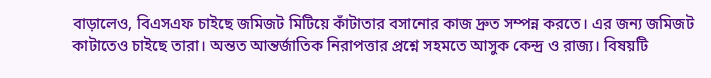বাড়ালেও, বিএসএফ চাইছে জমিজট মিটিয়ে কাঁটাতার বসানোর কাজ দ্রুত সম্পন্ন করতে। এর জন্য জমিজট কাটাতেও চাইছে তারা। অন্তত আন্তর্জাতিক নিরাপত্তার প্রশ্নে সহমতে আসুক কেন্দ্র ও রাজ্য। বিষয়টি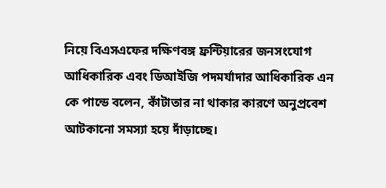নিয়ে বিএসএফের দক্ষিণবঙ্গ ফ্রন্টিয়ারের জনসংযোগ আধিকারিক এবং ডিআইজি পদমর্যাদার আধিকারিক এন কে পান্ডে বলেন, কাঁটাতার না থাকার কারণে অনুপ্রবেশ আটকানো সমস্যা হয়ে দাঁড়াচ্ছে।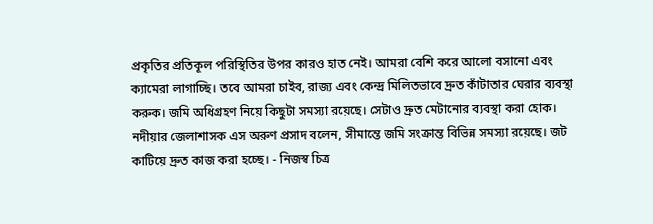প্রকৃতির প্রতিকূল পরিস্থিতির উপর কারও হাত নেই। আমরা বেশি করে আলো বসানো এবং ক্যামেরা লাগাচ্ছি। তবে আমরা চাইব, রাজ্য এবং কেন্দ্র মিলিতভাবে দ্রুত কাঁটাতার ঘেরার ব্যবস্থা করুক। জমি অধিগ্রহণ নিয়ে কিছুটা সমস্যা রয়েছে। সেটাও দ্রুত মেটানোর ব্যবস্থা করা হোক। নদীয়ার জেলাশাসক এস অরুণ প্রসাদ বলেন, সীমান্তে জমি সংক্রান্ত বিভিন্ন সমস্যা রয়েছে। জট কাটিয়ে দ্রুত কাজ করা হচ্ছে। - নিজস্ব চিত্র